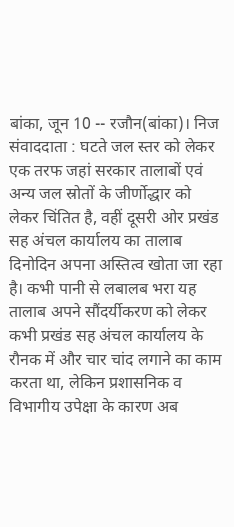बांका, जून 10 -- रजौन(बांका)। निज संवाददाता : घटते जल स्तर को लेकर एक तरफ जहां सरकार तालाबों एवं अन्य जल स्रोतों के जीर्णोद्धार को लेकर चिंतित है, वहीं दूसरी ओर प्रखंड सह अंचल कार्यालय का तालाब दिनोदिन अपना अस्तित्व खोता जा रहा है। कभी पानी से लबालब भरा यह तालाब अपने सौंदर्यीकरण को लेकर कभी प्रखंड सह अंचल कार्यालय के रौनक में और चार चांद लगाने का काम करता था, लेकिन प्रशासनिक व विभागीय उपेक्षा के कारण अब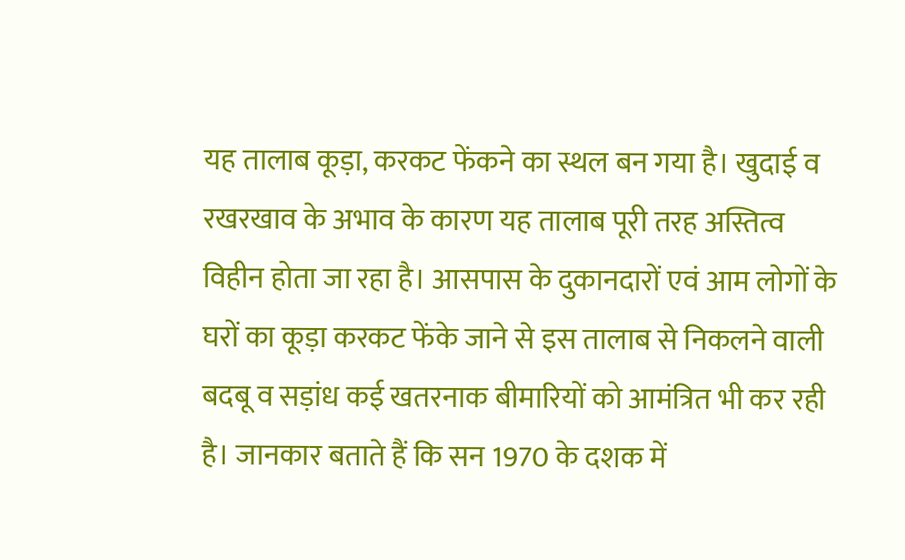यह तालाब कूड़ा, करकट फेंकने का स्थल बन गया है। खुदाई व रखरखाव के अभाव के कारण यह तालाब पूरी तरह अस्तित्व विहीन होता जा रहा है। आसपास के दुकानदारों एवं आम लोगों के घरों का कूड़ा करकट फेंके जाने से इस तालाब से निकलने वाली बदबू व सड़ांध कई खतरनाक बीमारियों को आमंत्रित भी कर रही है। जानकार बताते हैं कि सन 1970 के दशक में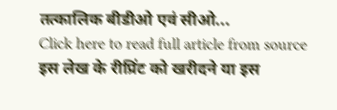तत्कालिक बीडीओ एवं सीओ...
Click here to read full article from source
इस लेख के रीप्रिंट को खरीदने या इस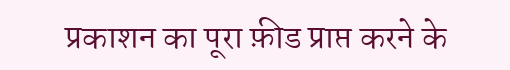प्रकाशन का पूरा फ़ीड प्राप्त करने के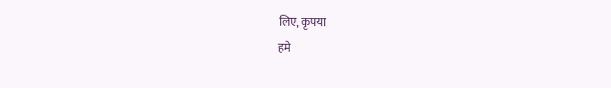लिए, कृपया
हमे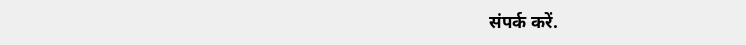संपर्क करें.